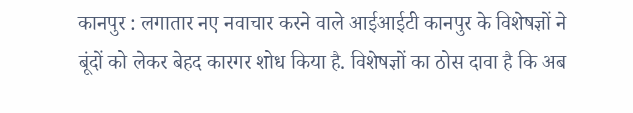कानपुर : लगातार नए नवाचार करने वाले आईआईटी कानपुर के विशेषज्ञों ने बूंदों को लेकर बेहद कारगर शोध किया है. विशेषज्ञों का ठोस दावा है कि अब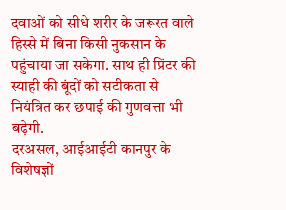दवाओं को सीधे शरीर के जरूरत वाले हिस्से में बिना किसी नुकसान के पहुंचाया जा सकेगा. साथ ही प्रिंटर की स्याही की बूंदों को सटीकता से नियंत्रित कर छपाई की गुणवत्ता भी बढ़ेगी.
दरअसल, आईआईटी कानपुर के विशेषज्ञों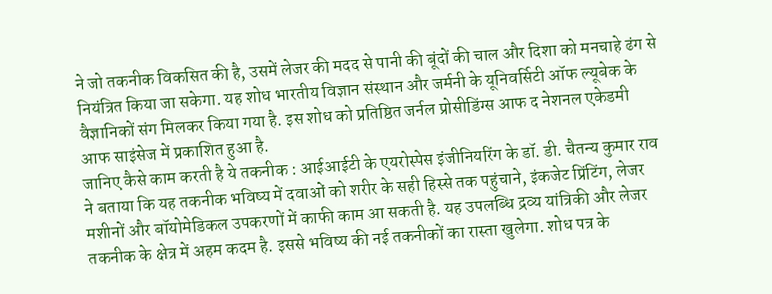ने जो तकनीक विकसित की है, उसमें लेजर की मदद से पानी की बूंदों की चाल और दिशा को मनचाहे ढंग से नियंत्रित किया जा सकेगा. यह शोध भारतीय विज्ञान संस्थान और जर्मनी के यूनिवर्सिटी ऑफ ल्यूबेक के वैज्ञानिकों संग मिलकर किया गया है. इस शोध को प्रतिष्ठित जर्नल प्रोसीडिंग्स आफ द नेशनल एकेडमी आफ साइंसेज में प्रकाशित हुआ है.
जानिए कैसे काम करती है ये तकनीक : आईआईटी के एयरोस्पेस इंजीनियरिंग के डॉ. डी. चैतन्य कुमार राव ने बताया कि यह तकनीक भविष्य में दवाओं को शरीर के सही हिस्से तक पहुंचाने, इंकजेट प्रिंटिंग, लेजर मशीनों और बॉयोमेडिकल उपकरणों में काफी काम आ सकती है. यह उपलब्धि द्रव्य यांत्रिकी और लेजर तकनीक के क्षेत्र में अहम कदम है. इससे भविष्य की नई तकनीकों का रास्ता खुलेगा. शोध पत्र के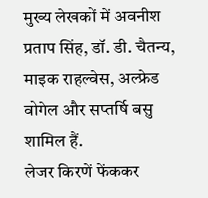मुख्य लेखकों में अवनीश प्रताप सिंह, डॉ. डी. चैतन्य, माइक राहल्वेस, अल्फ्रेड वोगेल और सप्तर्षि बसु शामिल हैं.
लेजर किरणें फेंककर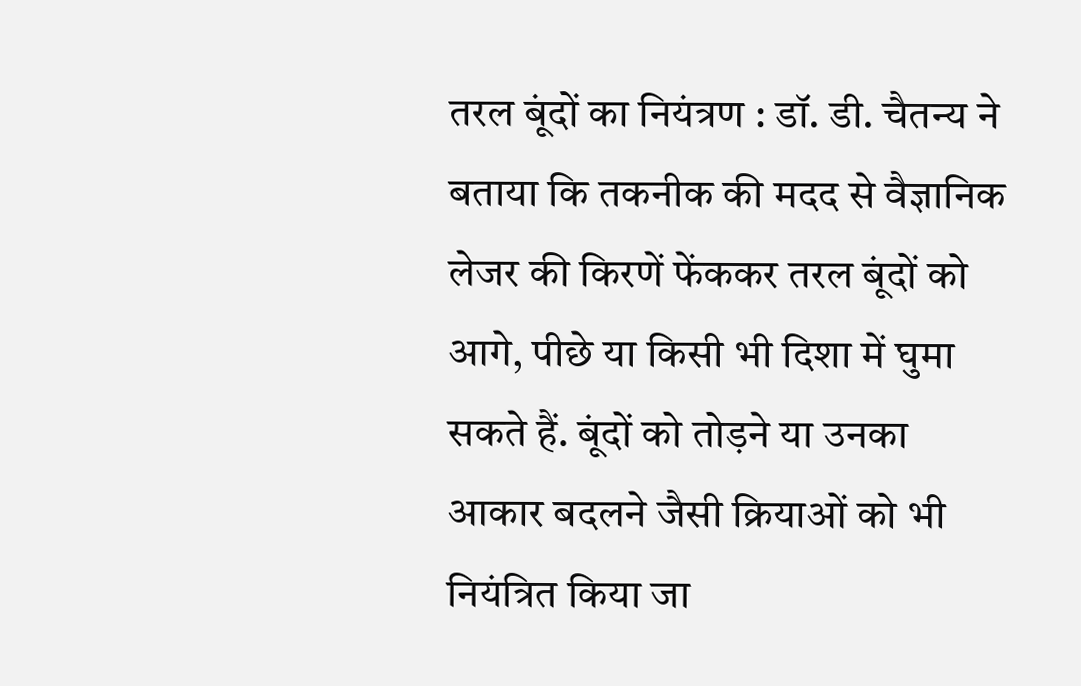तरल बूंदों का नियंत्रण : डॉ. डी. चैतन्य ने बताया कि तकनीक की मदद से वैज्ञानिक लेजर की किरणें फेंककर तरल बूंदों को आगे, पीछे या किसी भी दिशा में घुमा सकते हैं. बूंदों को तोड़ने या उनका आकार बदलने जैसी क्रियाओं को भी नियंत्रित किया जा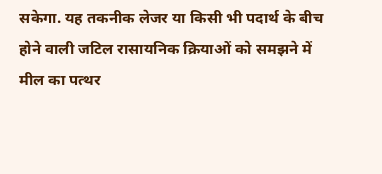सकेगा. यह तकनीक लेजर या किसी भी पदार्थ के बीच होने वाली जटिल रासायनिक क्रियाओं को समझने में मील का पत्थर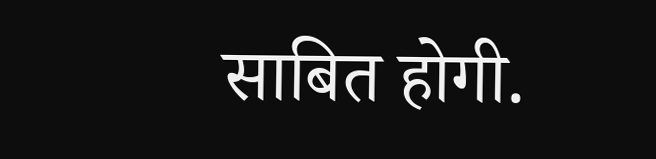साबित होगी.